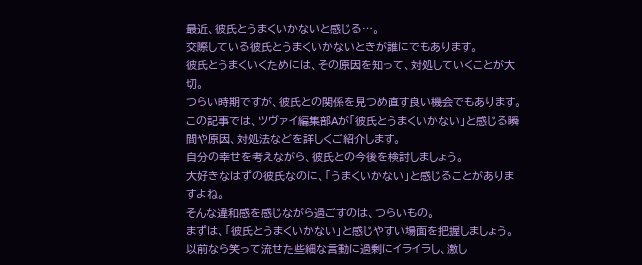最近、彼氏とうまくいかないと感じる…。
交際している彼氏とうまくいかないときが誰にでもあります。
彼氏とうまくいくためには、その原因を知って、対処していくことが大切。
つらい時期ですが、彼氏との関係を見つめ直す良い機会でもあります。
この記事では、ツヴァイ編集部Aが「彼氏とうまくいかない」と感じる瞬間や原因、対処法などを詳しくご紹介します。
自分の幸せを考えながら、彼氏との今後を検討しましょう。
大好きなはずの彼氏なのに、「うまくいかない」と感じることがありますよね。
そんな違和感を感じながら過ごすのは、つらいもの。
まずは、「彼氏とうまくいかない」と感じやすい場面を把握しましょう。
以前なら笑って流せた些細な言動に過剰にイライラし、激し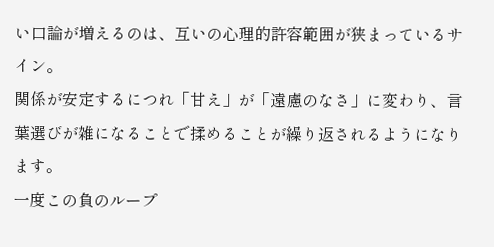い口論が増えるのは、互いの心理的許容範囲が狭まっているサイン。
関係が安定するにつれ「甘え」が「遠慮のなさ」に変わり、言葉選びが雑になることで揉めることが繰り返されるようになります。
一度この負のループ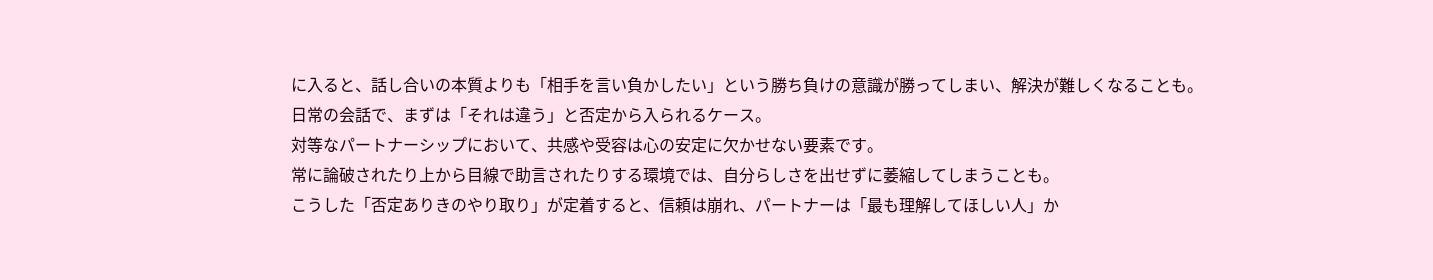に入ると、話し合いの本質よりも「相手を言い負かしたい」という勝ち負けの意識が勝ってしまい、解決が難しくなることも。
日常の会話で、まずは「それは違う」と否定から入られるケース。
対等なパートナーシップにおいて、共感や受容は心の安定に欠かせない要素です。
常に論破されたり上から目線で助言されたりする環境では、自分らしさを出せずに萎縮してしまうことも。
こうした「否定ありきのやり取り」が定着すると、信頼は崩れ、パートナーは「最も理解してほしい人」か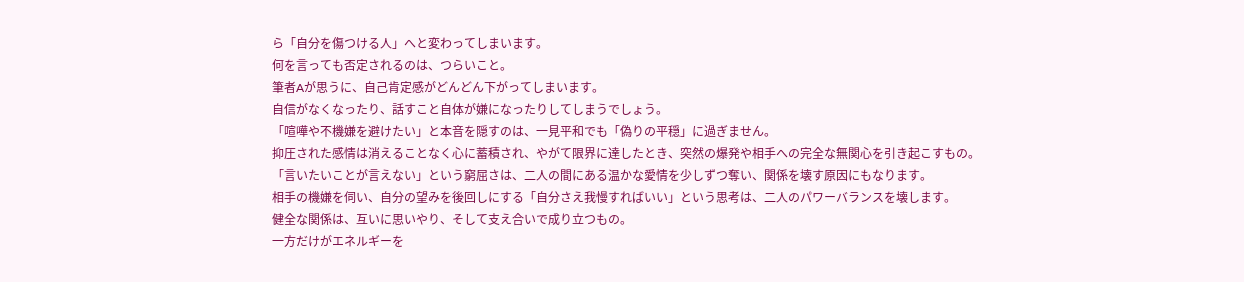ら「自分を傷つける人」へと変わってしまいます。
何を言っても否定されるのは、つらいこと。
筆者Aが思うに、自己肯定感がどんどん下がってしまいます。
自信がなくなったり、話すこと自体が嫌になったりしてしまうでしょう。
「喧嘩や不機嫌を避けたい」と本音を隠すのは、一見平和でも「偽りの平穏」に過ぎません。
抑圧された感情は消えることなく心に蓄積され、やがて限界に達したとき、突然の爆発や相手への完全な無関心を引き起こすもの。
「言いたいことが言えない」という窮屈さは、二人の間にある温かな愛情を少しずつ奪い、関係を壊す原因にもなります。
相手の機嫌を伺い、自分の望みを後回しにする「自分さえ我慢すればいい」という思考は、二人のパワーバランスを壊します。
健全な関係は、互いに思いやり、そして支え合いで成り立つもの。
一方だけがエネルギーを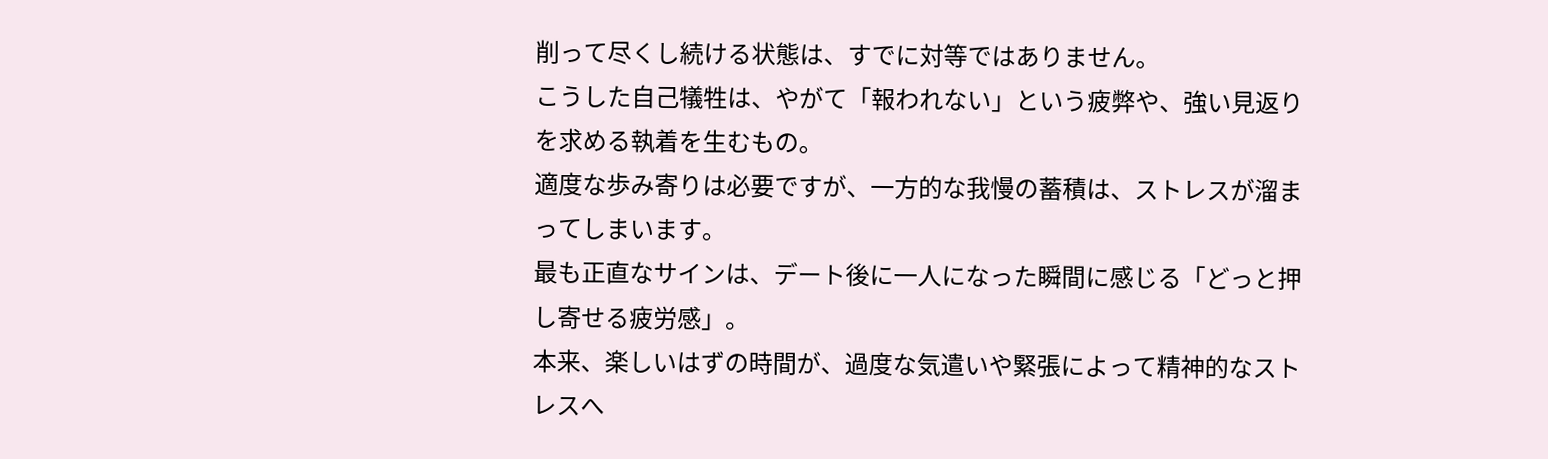削って尽くし続ける状態は、すでに対等ではありません。
こうした自己犠牲は、やがて「報われない」という疲弊や、強い見返りを求める執着を生むもの。
適度な歩み寄りは必要ですが、一方的な我慢の蓄積は、ストレスが溜まってしまいます。
最も正直なサインは、デート後に一人になった瞬間に感じる「どっと押し寄せる疲労感」。
本来、楽しいはずの時間が、過度な気遣いや緊張によって精神的なストレスへ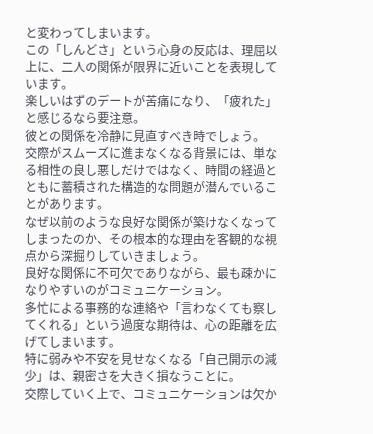と変わってしまいます。
この「しんどさ」という心身の反応は、理屈以上に、二人の関係が限界に近いことを表現しています。
楽しいはずのデートが苦痛になり、「疲れた」と感じるなら要注意。
彼との関係を冷静に見直すべき時でしょう。
交際がスムーズに進まなくなる背景には、単なる相性の良し悪しだけではなく、時間の経過とともに蓄積された構造的な問題が潜んでいることがあります。
なぜ以前のような良好な関係が築けなくなってしまったのか、その根本的な理由を客観的な視点から深掘りしていきましょう。
良好な関係に不可欠でありながら、最も疎かになりやすいのがコミュニケーション。
多忙による事務的な連絡や「言わなくても察してくれる」という過度な期待は、心の距離を広げてしまいます。
特に弱みや不安を見せなくなる「自己開示の減少」は、親密さを大きく損なうことに。
交際していく上で、コミュニケーションは欠か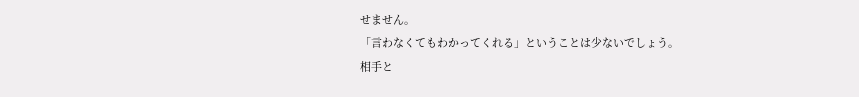せません。
「言わなくてもわかってくれる」ということは少ないでしょう。
相手と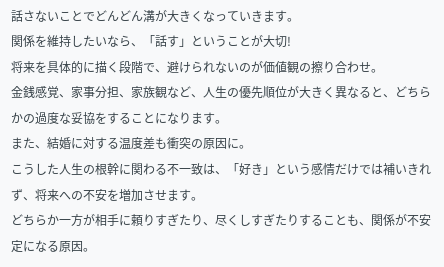話さないことでどんどん溝が大きくなっていきます。
関係を維持したいなら、「話す」ということが大切!
将来を具体的に描く段階で、避けられないのが価値観の擦り合わせ。
金銭感覚、家事分担、家族観など、人生の優先順位が大きく異なると、どちらかの過度な妥協をすることになります。
また、結婚に対する温度差も衝突の原因に。
こうした人生の根幹に関わる不一致は、「好き」という感情だけでは補いきれず、将来への不安を増加させます。
どちらか一方が相手に頼りすぎたり、尽くしすぎたりすることも、関係が不安定になる原因。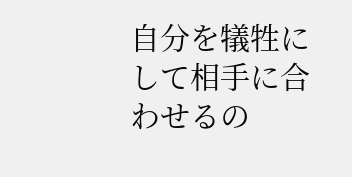自分を犠牲にして相手に合わせるの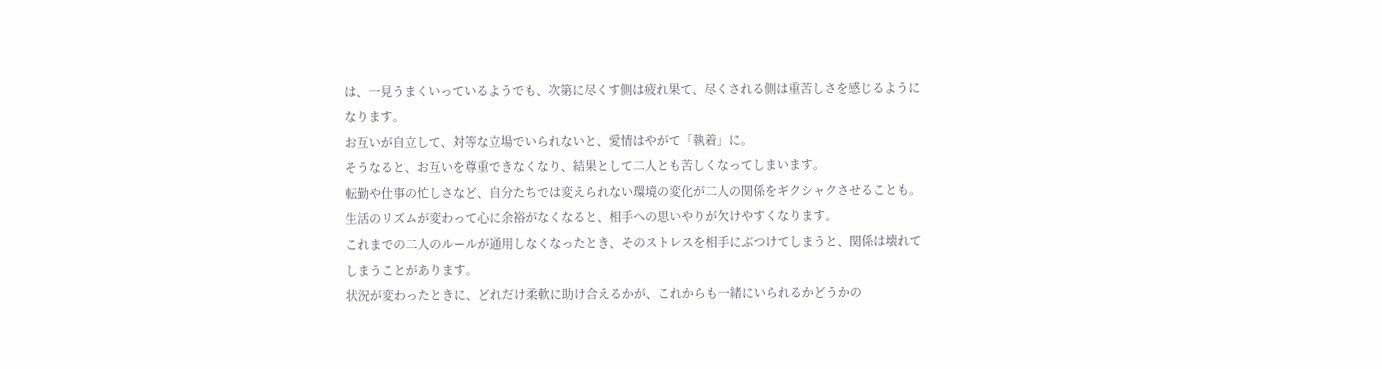は、一見うまくいっているようでも、次第に尽くす側は疲れ果て、尽くされる側は重苦しさを感じるようになります。
お互いが自立して、対等な立場でいられないと、愛情はやがて「執着」に。
そうなると、お互いを尊重できなくなり、結果として二人とも苦しくなってしまいます。
転勤や仕事の忙しさなど、自分たちでは変えられない環境の変化が二人の関係をギクシャクさせることも。
生活のリズムが変わって心に余裕がなくなると、相手への思いやりが欠けやすくなります。
これまでの二人のルールが通用しなくなったとき、そのストレスを相手にぶつけてしまうと、関係は壊れてしまうことがあります。
状況が変わったときに、どれだけ柔軟に助け合えるかが、これからも一緒にいられるかどうかの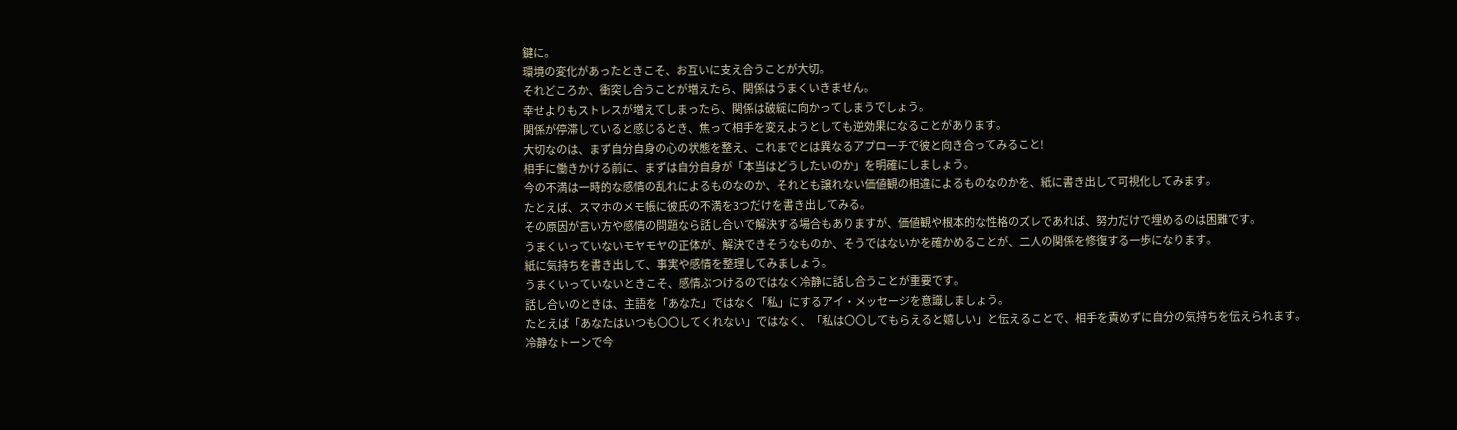鍵に。
環境の変化があったときこそ、お互いに支え合うことが大切。
それどころか、衝突し合うことが増えたら、関係はうまくいきません。
幸せよりもストレスが増えてしまったら、関係は破綻に向かってしまうでしょう。
関係が停滞していると感じるとき、焦って相手を変えようとしても逆効果になることがあります。
大切なのは、まず自分自身の心の状態を整え、これまでとは異なるアプローチで彼と向き合ってみること!
相手に働きかける前に、まずは自分自身が「本当はどうしたいのか」を明確にしましょう。
今の不満は一時的な感情の乱れによるものなのか、それとも譲れない価値観の相違によるものなのかを、紙に書き出して可視化してみます。
たとえば、スマホのメモ帳に彼氏の不満を3つだけを書き出してみる。
その原因が言い方や感情の問題なら話し合いで解決する場合もありますが、価値観や根本的な性格のズレであれば、努力だけで埋めるのは困難です。
うまくいっていないモヤモヤの正体が、解決できそうなものか、そうではないかを確かめることが、二人の関係を修復する一歩になります。
紙に気持ちを書き出して、事実や感情を整理してみましょう。
うまくいっていないときこそ、感情ぶつけるのではなく冷静に話し合うことが重要です。
話し合いのときは、主語を「あなた」ではなく「私」にするアイ・メッセージを意識しましょう。
たとえば「あなたはいつも〇〇してくれない」ではなく、「私は〇〇してもらえると嬉しい」と伝えることで、相手を責めずに自分の気持ちを伝えられます。
冷静なトーンで今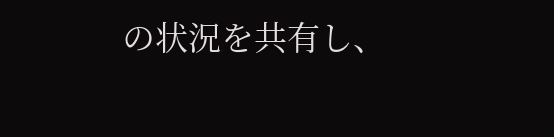の状況を共有し、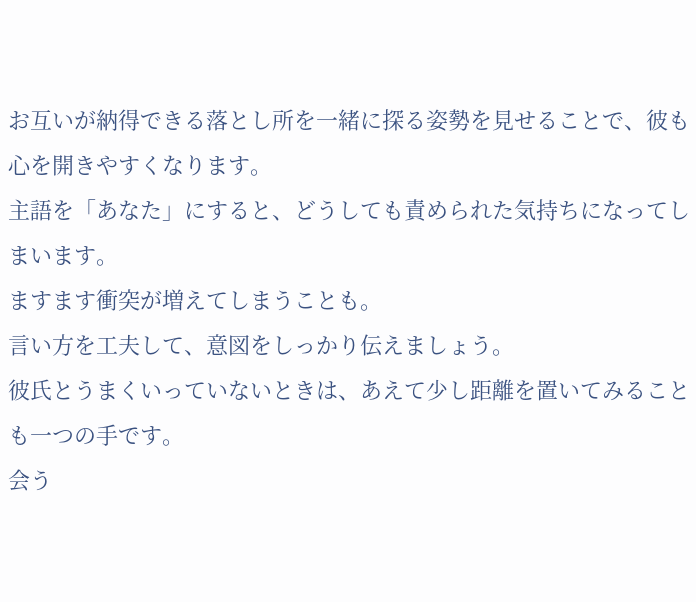お互いが納得できる落とし所を一緒に探る姿勢を見せることで、彼も心を開きやすくなります。
主語を「あなた」にすると、どうしても責められた気持ちになってしまいます。
ますます衝突が増えてしまうことも。
言い方を工夫して、意図をしっかり伝えましょう。
彼氏とうまくいっていないときは、あえて少し距離を置いてみることも一つの手です。
会う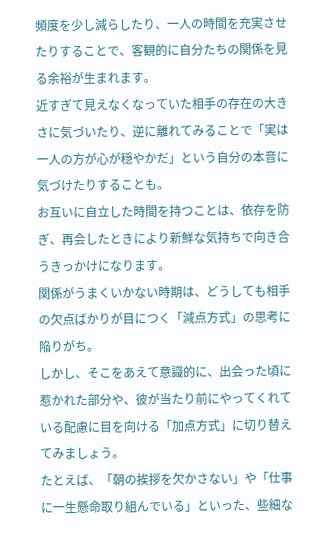頻度を少し減らしたり、一人の時間を充実させたりすることで、客観的に自分たちの関係を見る余裕が生まれます。
近すぎて見えなくなっていた相手の存在の大きさに気づいたり、逆に離れてみることで「実は一人の方が心が穏やかだ」という自分の本音に気づけたりすることも。
お互いに自立した時間を持つことは、依存を防ぎ、再会したときにより新鮮な気持ちで向き合うきっかけになります。
関係がうまくいかない時期は、どうしても相手の欠点ばかりが目につく「減点方式」の思考に陥りがち。
しかし、そこをあえて意識的に、出会った頃に惹かれた部分や、彼が当たり前にやってくれている配慮に目を向ける「加点方式」に切り替えてみましょう。
たとえば、「朝の挨拶を欠かさない」や「仕事に一生懸命取り組んでいる」といった、些細な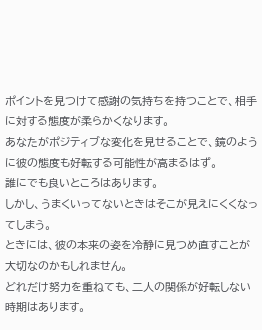ポイントを見つけて感謝の気持ちを持つことで、相手に対する態度が柔らかくなります。
あなたがポジティブな変化を見せることで、鏡のように彼の態度も好転する可能性が高まるはず。
誰にでも良いところはあります。
しかし、うまくいってないときはそこが見えにくくなってしまう。
ときには、彼の本来の姿を冷静に見つめ直すことが大切なのかもしれません。
どれだけ努力を重ねても、二人の関係が好転しない時期はあります。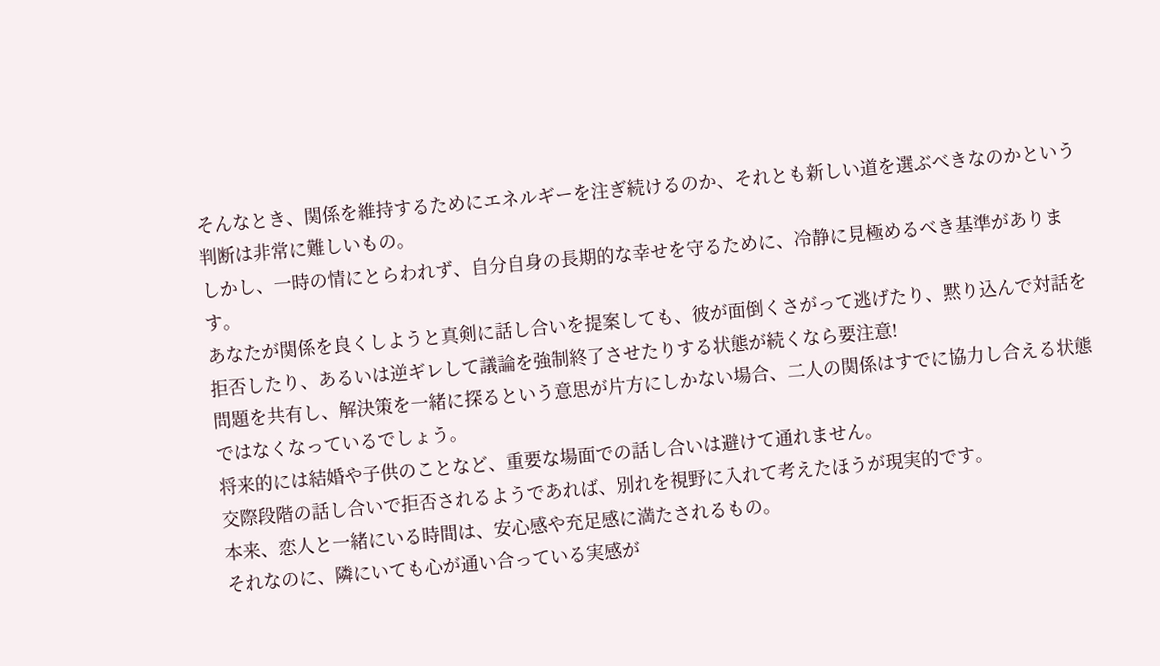そんなとき、関係を維持するためにエネルギーを注ぎ続けるのか、それとも新しい道を選ぶべきなのかという判断は非常に難しいもの。
しかし、一時の情にとらわれず、自分自身の長期的な幸せを守るために、冷静に見極めるべき基準があります。
あなたが関係を良くしようと真剣に話し合いを提案しても、彼が面倒くさがって逃げたり、黙り込んで対話を拒否したり、あるいは逆ギレして議論を強制終了させたりする状態が続くなら要注意!
問題を共有し、解決策を一緒に探るという意思が片方にしかない場合、二人の関係はすでに協力し合える状態ではなくなっているでしょう。
将来的には結婚や子供のことなど、重要な場面での話し合いは避けて通れません。
交際段階の話し合いで拒否されるようであれば、別れを視野に入れて考えたほうが現実的です。
本来、恋人と一緒にいる時間は、安心感や充足感に満たされるもの。
それなのに、隣にいても心が通い合っている実感が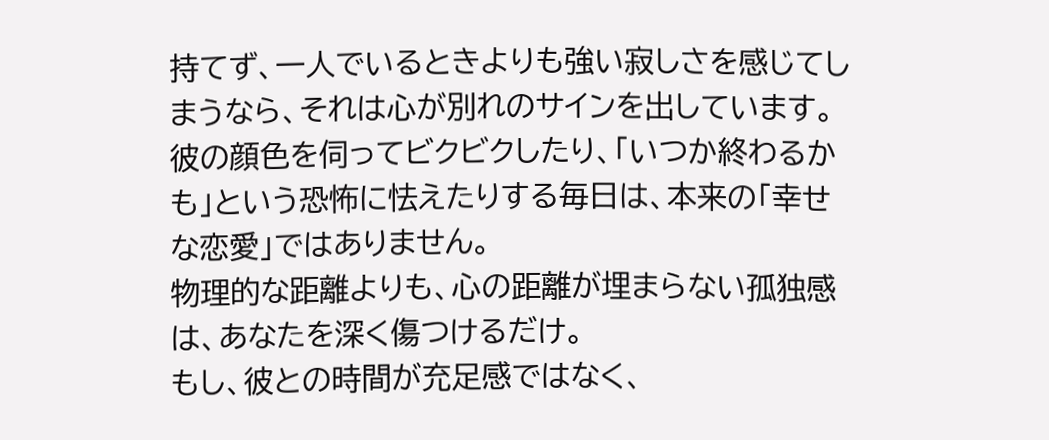持てず、一人でいるときよりも強い寂しさを感じてしまうなら、それは心が別れのサインを出しています。
彼の顔色を伺ってビクビクしたり、「いつか終わるかも」という恐怖に怯えたりする毎日は、本来の「幸せな恋愛」ではありません。
物理的な距離よりも、心の距離が埋まらない孤独感は、あなたを深く傷つけるだけ。
もし、彼との時間が充足感ではなく、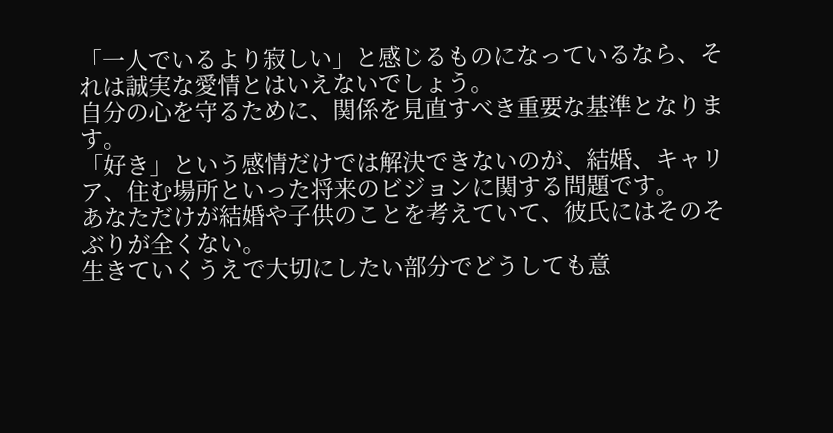「一人でいるより寂しい」と感じるものになっているなら、それは誠実な愛情とはいえないでしょう。
自分の心を守るために、関係を見直すべき重要な基準となります。
「好き」という感情だけでは解決できないのが、結婚、キャリア、住む場所といった将来のビジョンに関する問題です。
あなただけが結婚や子供のことを考えていて、彼氏にはそのそぶりが全くない。
生きていくうえで大切にしたい部分でどうしても意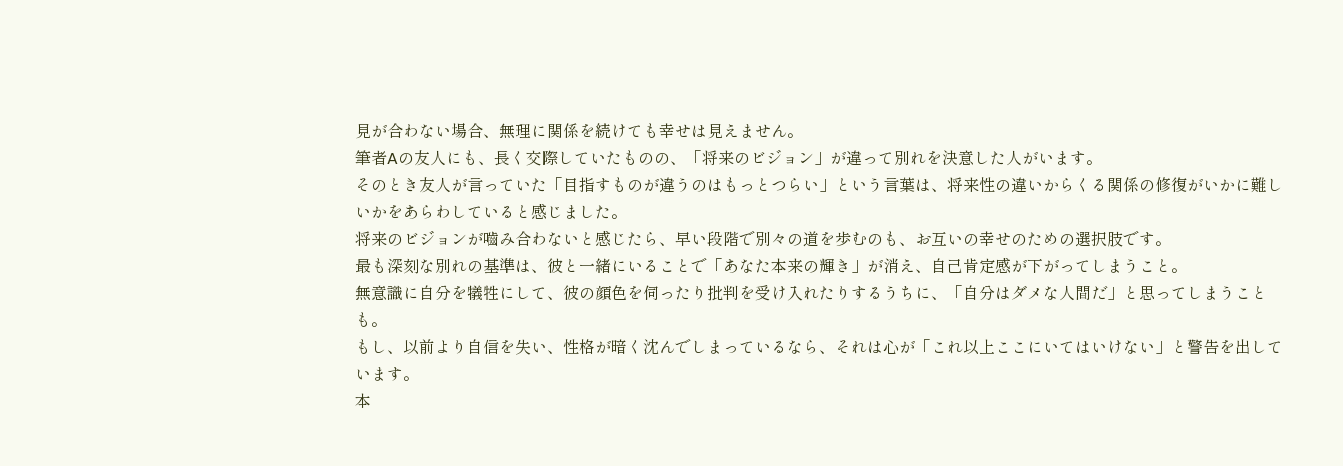見が合わない場合、無理に関係を続けても幸せは見えません。
筆者Aの友人にも、長く交際していたものの、「将来のビジョン」が違って別れを決意した人がいます。
そのとき友人が言っていた「目指すものが違うのはもっとつらい」という言葉は、将来性の違いからくる関係の修復がいかに難しいかをあらわしていると感じました。
将来のビジョンが嚙み合わないと感じたら、早い段階で別々の道を歩むのも、お互いの幸せのための選択肢です。
最も深刻な別れの基準は、彼と一緒にいることで「あなた本来の輝き」が消え、自己肯定感が下がってしまうこと。
無意識に自分を犠牲にして、彼の顔色を伺ったり批判を受け入れたりするうちに、「自分はダメな人間だ」と思ってしまうことも。
もし、以前より自信を失い、性格が暗く沈んでしまっているなら、それは心が「これ以上ここにいてはいけない」と警告を出しています。
本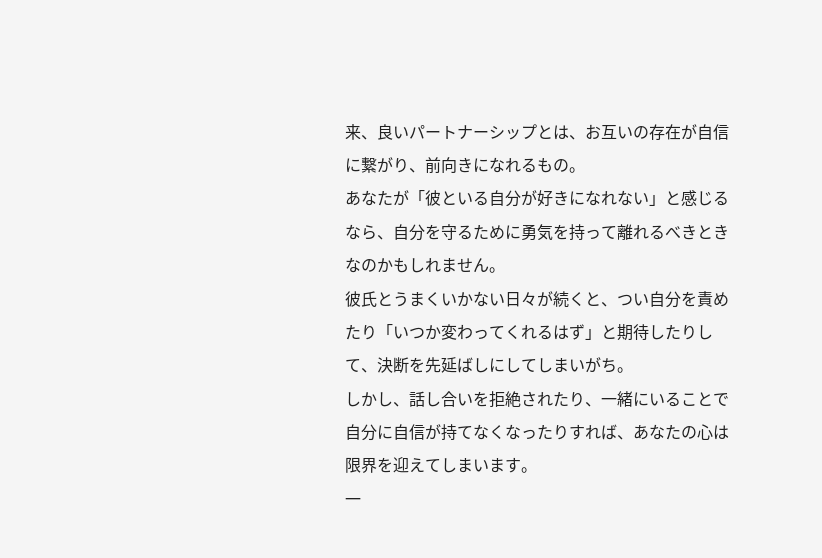来、良いパートナーシップとは、お互いの存在が自信に繋がり、前向きになれるもの。
あなたが「彼といる自分が好きになれない」と感じるなら、自分を守るために勇気を持って離れるべきときなのかもしれません。
彼氏とうまくいかない日々が続くと、つい自分を責めたり「いつか変わってくれるはず」と期待したりして、決断を先延ばしにしてしまいがち。
しかし、話し合いを拒絶されたり、一緒にいることで自分に自信が持てなくなったりすれば、あなたの心は限界を迎えてしまいます。
一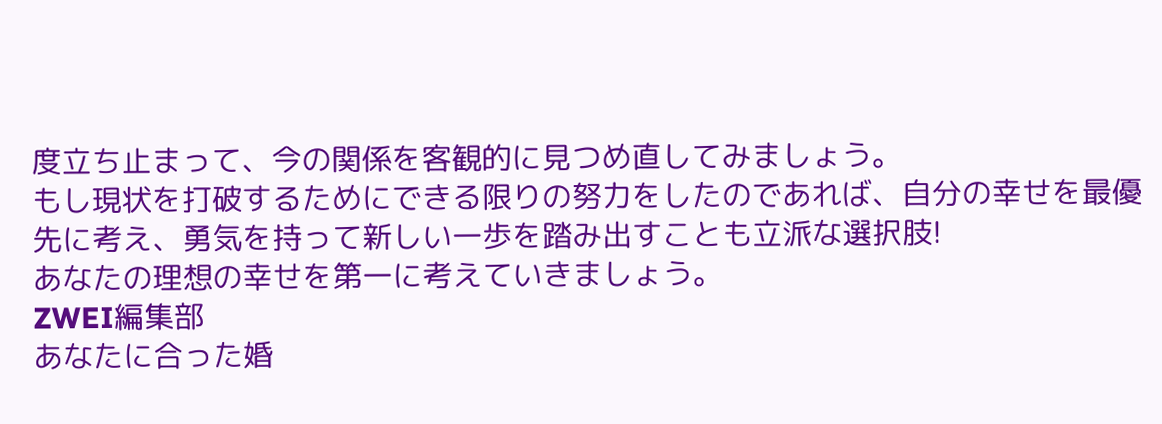度立ち止まって、今の関係を客観的に見つめ直してみましょう。
もし現状を打破するためにできる限りの努力をしたのであれば、自分の幸せを最優先に考え、勇気を持って新しい一歩を踏み出すことも立派な選択肢!
あなたの理想の幸せを第一に考えていきましょう。
ZWEI編集部
あなたに合った婚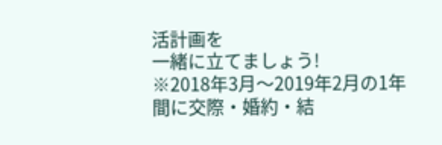活計画を
一緒に立てましょう!
※2018年3月〜2019年2月の1年間に交際・婚約・結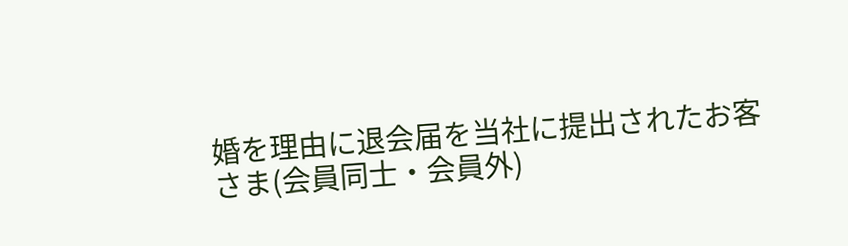婚を理由に退会届を当社に提出されたお客さま(会員同士・会員外)